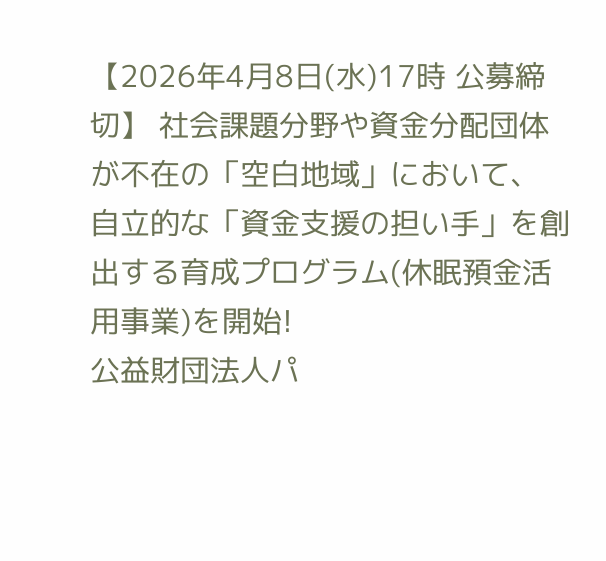【2026年4月8日(水)17時 公募締切】 社会課題分野や資金分配団体が不在の「空白地域」において、 自立的な「資金支援の担い手」を創出する育成プログラム(休眠預金活用事業)を開始!
公益財団法人パ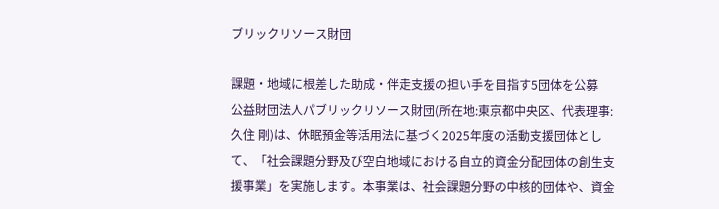ブリックリソース財団

課題・地域に根差した助成・伴走支援の担い手を目指す5団体を公募
公益財団法人パブリックリソース財団(所在地:東京都中央区、代表理事:久住 剛)は、休眠預金等活用法に基づく2025年度の活動支援団体として、「社会課題分野及び空白地域における自立的資金分配団体の創生支援事業」を実施します。本事業は、社会課題分野の中核的団体や、資金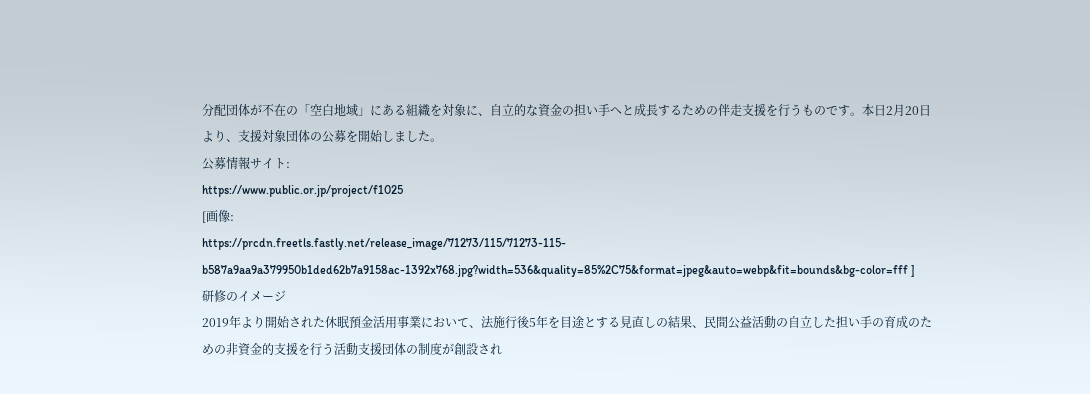分配団体が不在の「空白地域」にある組織を対象に、自立的な資金の担い手へと成長するための伴走支援を行うものです。本日2月20日より、支援対象団体の公募を開始しました。
公募情報サイト:
https://www.public.or.jp/project/f1025
[画像:
https://prcdn.freetls.fastly.net/release_image/71273/115/71273-115-b587a9aa9a379950b1ded62b7a9158ac-1392x768.jpg?width=536&quality=85%2C75&format=jpeg&auto=webp&fit=bounds&bg-color=fff ]
研修のイメージ
2019年より開始された休眠預金活用事業において、法施行後5年を目途とする見直しの結果、民間公益活動の自立した担い手の育成のための非資金的支援を行う活動支援団体の制度が創設され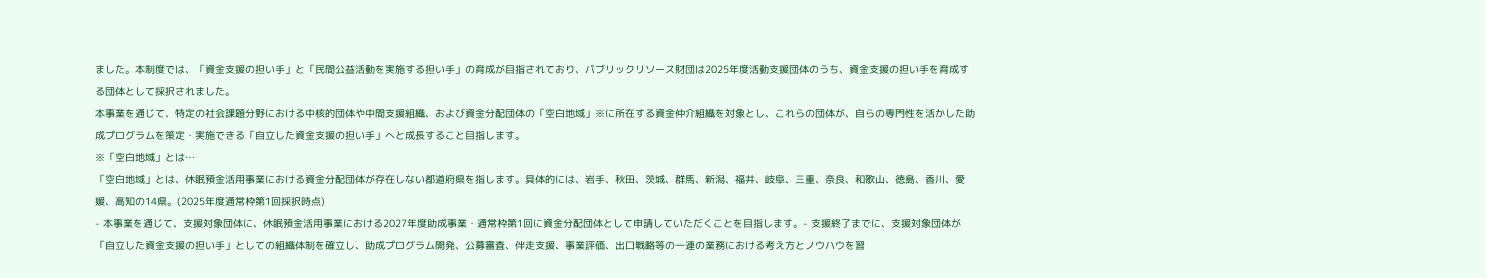ました。本制度では、「資金支援の担い手」と「民間公益活動を実施する担い手」の育成が目指されており、パブリックリソース財団は2025年度活動支援団体のうち、資金支援の担い手を育成する団体として採択されました。
本事業を通じて、特定の社会課題分野における中核的団体や中間支援組織、および資金分配団体の「空白地域」※に所在する資金仲介組織を対象とし、これらの団体が、自らの専門性を活かした助成プログラムを策定・実施できる「自立した資金支援の担い手」へと成長すること目指します。
※「空白地域」とは…
「空白地域」とは、休眠預金活用事業における資金分配団体が存在しない都道府県を指します。具体的には、岩手、秋田、茨城、群馬、新潟、福井、岐阜、三重、奈良、和歌山、徳島、香川、愛媛、高知の14県。(2025年度通常枠第1回採択時点)
- 本事業を通じて、支援対象団体に、休眠預金活用事業における2027年度助成事業・通常枠第1回に資金分配団体として申請していただくことを目指します。- 支援終了までに、支援対象団体が「自立した資金支援の担い手」としての組織体制を確立し、助成プログラム開発、公募審査、伴走支援、事業評価、出口戦略等の一連の業務における考え方とノウハウを習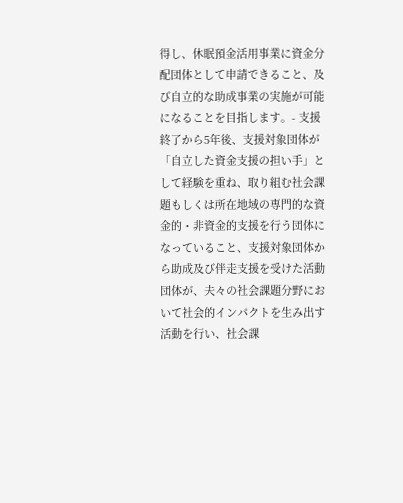得し、休眠預金活用事業に資金分配団体として申請できること、及び自立的な助成事業の実施が可能になることを目指します。- 支援終了から5年後、支援対象団体が「自立した資金支援の担い手」として経験を重ね、取り組む社会課題もしくは所在地域の専門的な資金的・非資金的支援を行う団体になっていること、支援対象団体から助成及び伴走支援を受けた活動団体が、夫々の社会課題分野において社会的インパクトを生み出す活動を行い、社会課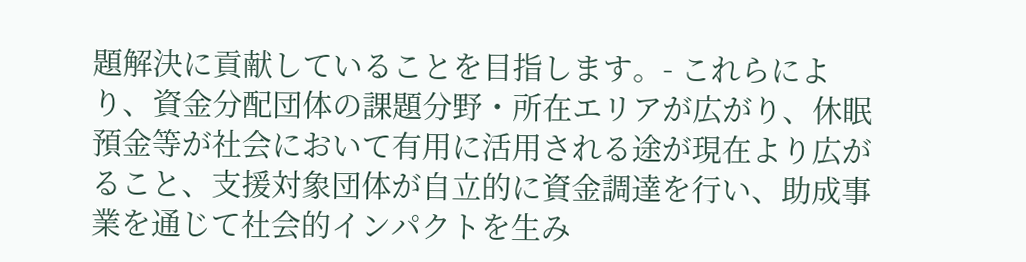題解決に貢献していることを目指します。- これらにより、資金分配団体の課題分野・所在エリアが広がり、休眠預金等が社会において有用に活用される途が現在より広がること、支援対象団体が自立的に資金調達を行い、助成事業を通じて社会的インパクトを生み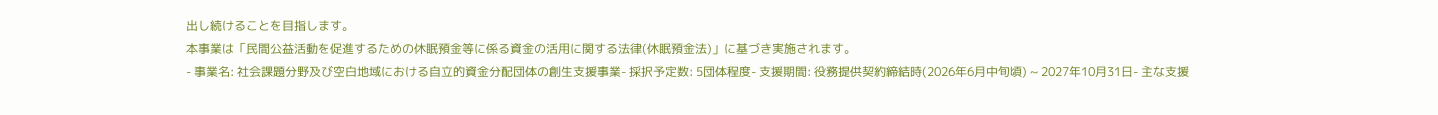出し続けることを目指します。
本事業は「民間公益活動を促進するための休眠預金等に係る資金の活用に関する法律(休眠預金法)」に基づき実施されます。
- 事業名: 社会課題分野及び空白地域における自立的資金分配団体の創生支援事業- 採択予定数: 5団体程度- 支援期間: 役務提供契約締結時(2026年6月中旬頃) ~ 2027年10月31日- 主な支援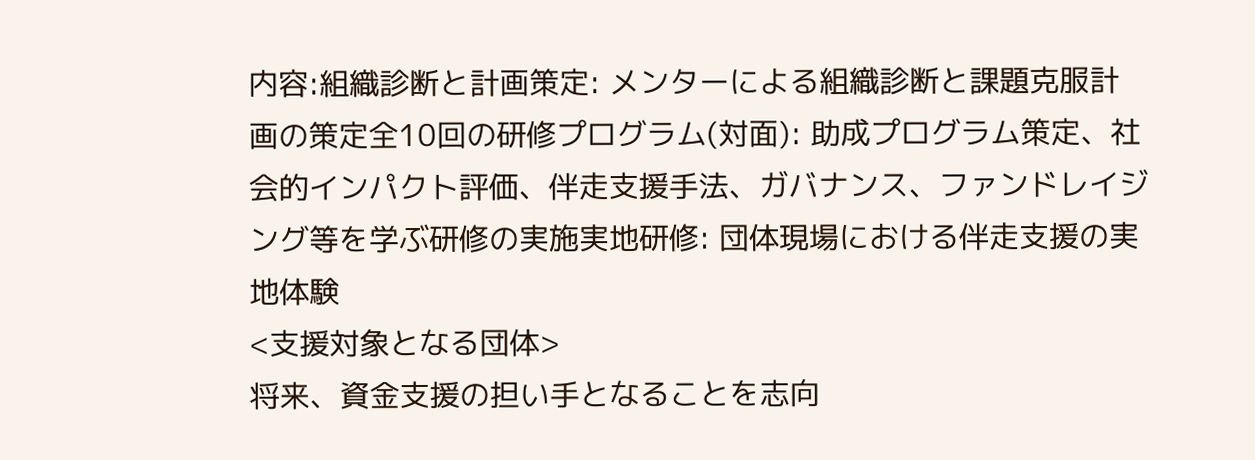内容:組織診断と計画策定: メンターによる組織診断と課題克服計画の策定全10回の研修プログラム(対面): 助成プログラム策定、社会的インパクト評価、伴走支援手法、ガバナンス、ファンドレイジング等を学ぶ研修の実施実地研修: 団体現場における伴走支援の実地体験
<支援対象となる団体>
将来、資金支援の担い手となることを志向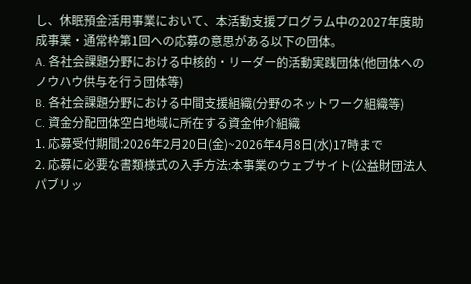し、休眠預金活用事業において、本活動支援プログラム中の2027年度助成事業・通常枠第1回への応募の意思がある以下の団体。
A. 各社会課題分野における中核的・リーダー的活動実践団体(他団体へのノウハウ供与を行う団体等)
B. 各社会課題分野における中間支援組織(分野のネットワーク組織等)
C. 資金分配団体空白地域に所在する資金仲介組織
1. 応募受付期間:2026年2月20日(金)~2026年4月8日(水)17時まで
2. 応募に必要な書類様式の入手方法:本事業のウェブサイト(公益財団法人パブリッ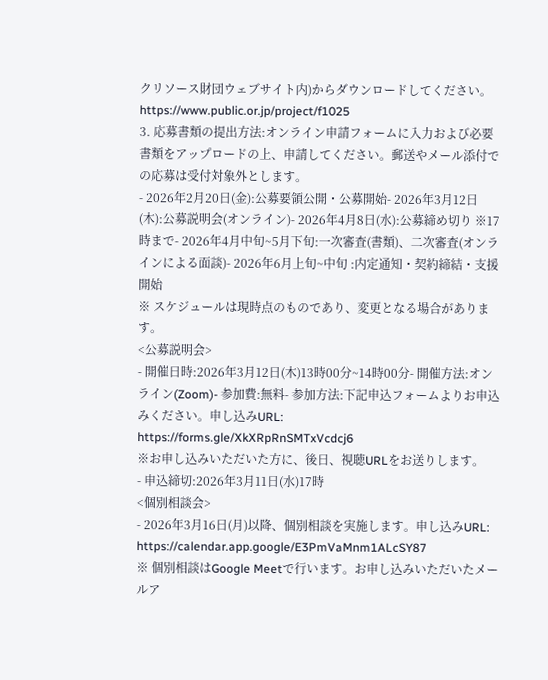クリソース財団ウェブサイト内)からダウンロードしてください。
https://www.public.or.jp/project/f1025
3. 応募書類の提出方法:オンライン申請フォームに入力および必要書類をアップロードの上、申請してください。郵送やメール添付での応募は受付対象外とします。
- 2026年2月20日(金):公募要領公開・公募開始- 2026年3月12日(木):公募説明会(オンライン)- 2026年4月8日(水):公募締め切り ※17時まで- 2026年4月中旬~5月下旬:一次審査(書類)、二次審査(オンラインによる面談)- 2026年6月上旬~中旬 :内定通知・契約締結・支援開始
※ スケジュールは現時点のものであり、変更となる場合があります。
<公募説明会>
- 開催日時:2026年3月12日(木)13時00分~14時00分- 開催方法:オンライン(Zoom)- 参加費:無料- 参加方法:下記申込フォームよりお申込みください。申し込みURL:
https://forms.gle/XkXRpRnSMTxVcdcj6
※お申し込みいただいた方に、後日、視聴URLをお送りします。
- 申込締切:2026年3月11日(水)17時
<個別相談会>
- 2026年3月16日(月)以降、個別相談を実施します。申し込みURL:
https://calendar.app.google/E3PmVaMnm1ALcSY87
※ 個別相談はGoogle Meetで行います。お申し込みいただいたメールア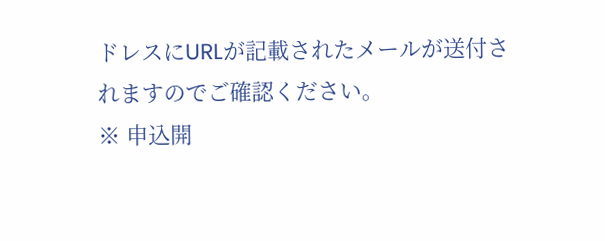ドレスにURLが記載されたメールが送付されますのでご確認ください。
※ 申込開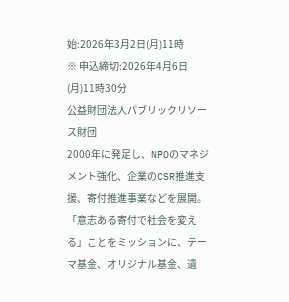始:2026年3月2日(月)11時
※ 申込締切:2026年4月6日(月)11時30分
公益財団法人パブリックリソース財団
2000年に発足し、NPOのマネジメント強化、企業のCSR推進支援、寄付推進事業などを展開。「意志ある寄付で社会を変える」ことをミッションに、テーマ基金、オリジナル基金、遺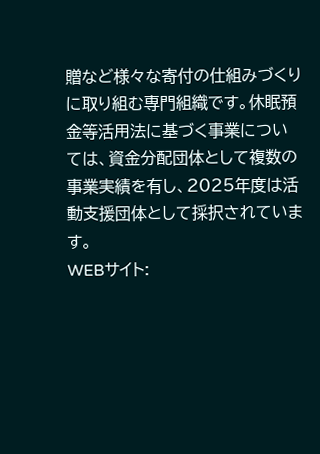贈など様々な寄付の仕組みづくりに取り組む専門組織です。休眠預金等活用法に基づく事業については、資金分配団体として複数の事業実績を有し、2025年度は活動支援団体として採択されています。
WEBサイト: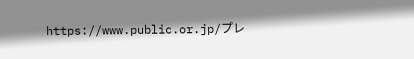https://www.public.or.jp/プレ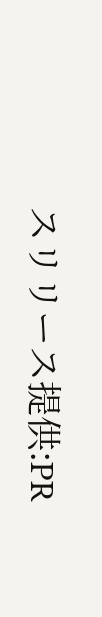スリリース提供:PR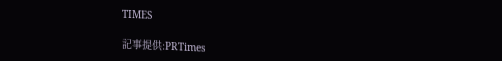TIMES

記事提供:PRTimes